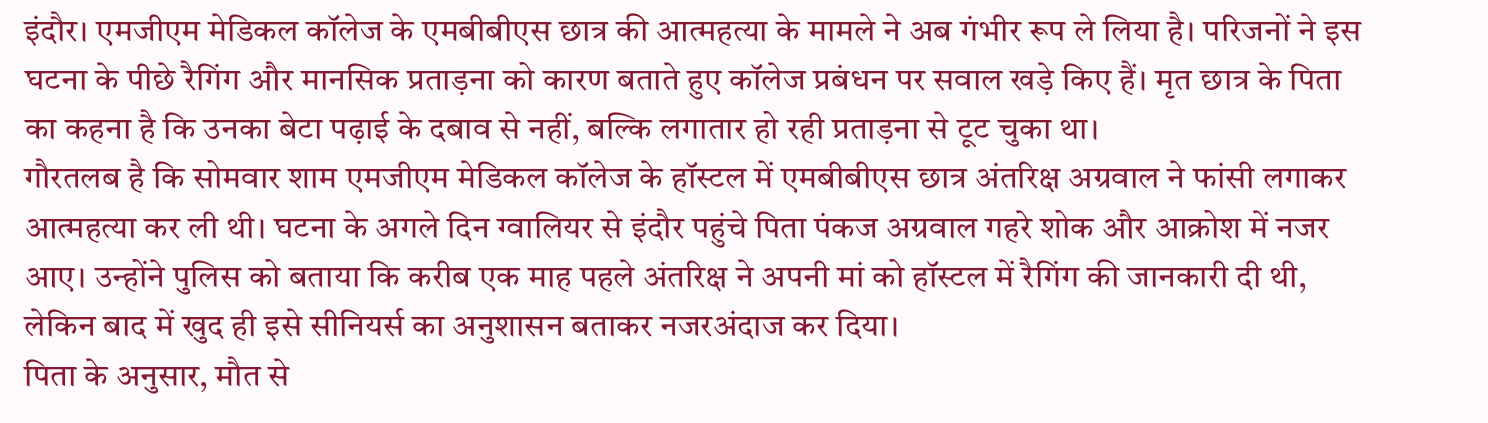इंदौर। एमजीएम मेडिकल कॉलेज के एमबीबीएस छात्र की आत्महत्या के मामले ने अब गंभीर रूप ले लिया है। परिजनों ने इस घटना के पीछे रैगिंग और मानसिक प्रताड़ना को कारण बताते हुए कॉलेज प्रबंधन पर सवाल खड़े किए हैं। मृत छात्र के पिता का कहना है कि उनका बेटा पढ़ाई के दबाव से नहीं, बल्कि लगातार हो रही प्रताड़ना से टूट चुका था।
गौरतलब है कि सोमवार शाम एमजीएम मेडिकल कॉलेज के हॉस्टल में एमबीबीएस छात्र अंतरिक्ष अग्रवाल ने फांसी लगाकर आत्महत्या कर ली थी। घटना के अगले दिन ग्वालियर से इंदौर पहुंचे पिता पंकज अग्रवाल गहरे शोक और आक्रोश में नजर आए। उन्होंने पुलिस को बताया कि करीब एक माह पहले अंतरिक्ष ने अपनी मां को हॉस्टल में रैगिंग की जानकारी दी थी, लेकिन बाद में खुद ही इसे सीनियर्स का अनुशासन बताकर नजरअंदाज कर दिया।
पिता के अनुसार, मौत से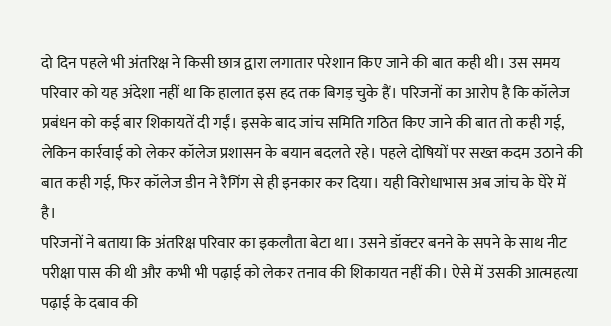दो दिन पहले भी अंतरिक्ष ने किसी छात्र द्वारा लगातार परेशान किए जाने की बात कही थी। उस समय परिवार को यह अंदेशा नहीं था कि हालात इस हद तक बिगड़ चुके हैं। परिजनों का आरोप है कि कॉलेज प्रबंधन को कई बार शिकायतें दी गईं। इसके बाद जांच समिति गठित किए जाने की बात तो कही गई, लेकिन कार्रवाई को लेकर कॉलेज प्रशासन के बयान बदलते रहे। पहले दोषियों पर सख्त कदम उठाने की बात कही गई, फिर कॉलेज डीन ने रैगिंग से ही इनकार कर दिया। यही विरोधाभास अब जांच के घेरे में है।
परिजनों ने बताया कि अंतरिक्ष परिवार का इकलौता बेटा था। उसने डॉक्टर बनने के सपने के साथ नीट परीक्षा पास की थी और कभी भी पढ़ाई को लेकर तनाव की शिकायत नहीं की। ऐसे में उसकी आत्महत्या पढ़ाई के दबाव की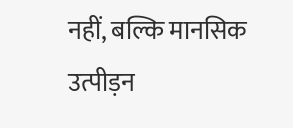नहीं, बल्कि मानसिक उत्पीड़न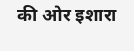की ओर इशारा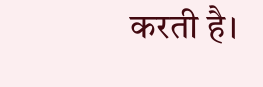करती है।